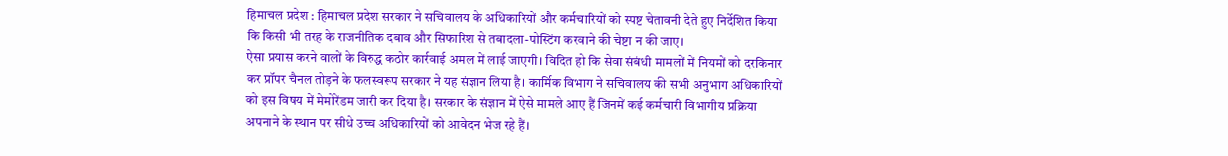हिमाचल प्रदेश : हिमाचल प्रदेश सरकार ने सचिवालय के अधिकारियों और कर्मचारियों को स्पष्ट चेतावनी देते हुए निर्देशित किया कि किसी भी तरह के राजनीतिक दबाव और सिफारिश से तबादला-पोस्टिंग करवाने की चेष्टा न की जाए।
ऐसा प्रयास करने वालों के विरुद्ध कठोर कार्रवाई अमल में लाई जाएगी। विदित हो कि सेवा संबंधी मामलों में नियमों को दरकिनार कर प्रॉपर चैनल तोड़ने के फलस्वरूप सरकार ने यह संज्ञान लिया है। कार्मिक विभाग ने सचिवालय की सभी अनुभाग अधिकारियों को इस विषय में मेमोरेंडम जारी कर दिया है। सरकार के संज्ञान में ऐसे मामले आए हैं जिनमें कई कर्मचारी विभागीय प्रक्रिया अपनाने के स्थान पर सीधे उच्च अधिकारियों को आवेदन भेज रहे हैं।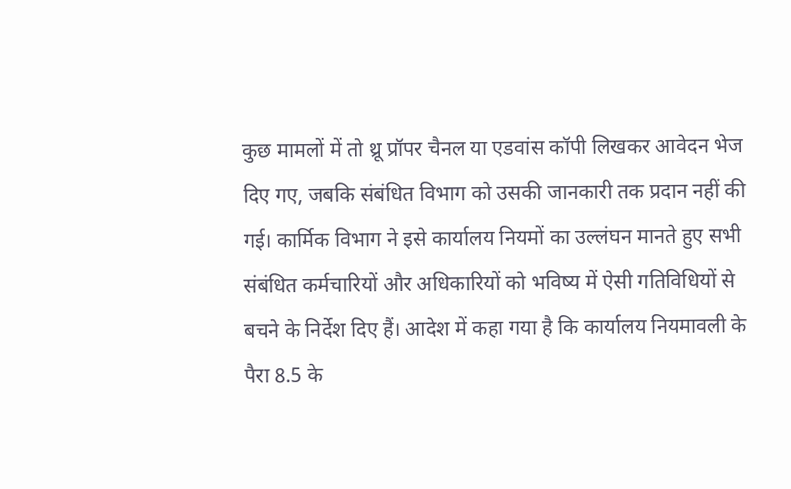कुछ मामलों में तो थ्रू प्रॉपर चैनल या एडवांस कॉपी लिखकर आवेदन भेज दिए गए, जबकि संबंधित विभाग को उसकी जानकारी तक प्रदान नहीं की गई। कार्मिक विभाग ने इसे कार्यालय नियमों का उल्लंघन मानते हुए सभी संबंधित कर्मचारियों और अधिकारियों को भविष्य में ऐसी गतिविधियों से बचने के निर्देश दिए हैं। आदेश में कहा गया है कि कार्यालय नियमावली के पैरा 8.5 के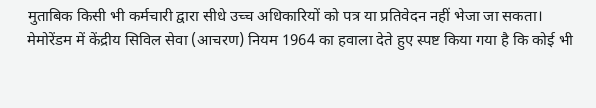मुताबिक किसी भी कर्मचारी द्वारा सीधे उच्च अधिकारियों को पत्र या प्रतिवेदन नहीं भेजा जा सकता।
मेमोरेंडम में केंद्रीय सिविल सेवा (आचरण) नियम 1964 का हवाला देते हुए स्पष्ट किया गया है कि कोई भी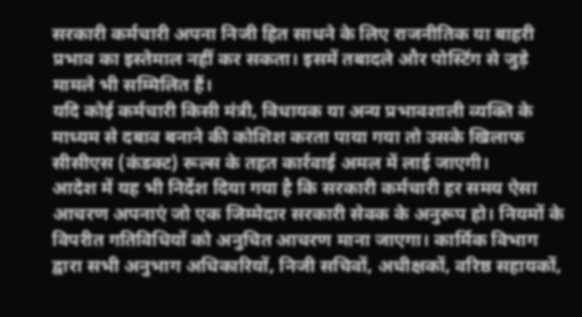सरकारी कर्मचारी अपना निजी हित साधने के लिए राजनीतिक या बाहरी प्रभाव का इस्तेमाल नहीं कर सकता। इसमें तबादले और पोस्टिंग से जुड़े मामले भी सम्मिलित हैं।
यदि कोई कर्मचारी किसी मंत्री, विधायक या अन्य प्रभावशाली व्यक्ति के माध्यम से दबाव बनाने की कोशिश करता पाया गया तो उसके खिलाफ सीसीएस (कंडक्ट) रूल्स के तहत कार्रवाई अमल में लाई जाएगी।
आदेश में यह भी निर्देश दिया गया है कि सरकारी कर्मचारी हर समय ऐसा आचरण अपनाएं जो एक जिम्मेदार सरकारी सेवक के अनुरूप हो। नियमों के विपरीत गतिविधियों को अनुचित आचरण माना जाएगा। कार्मिक विभाग द्वारा सभी अनुभाग अधिकारियों, निजी सचिवों, अधीक्षकों, वरिष्ठ सहायकों,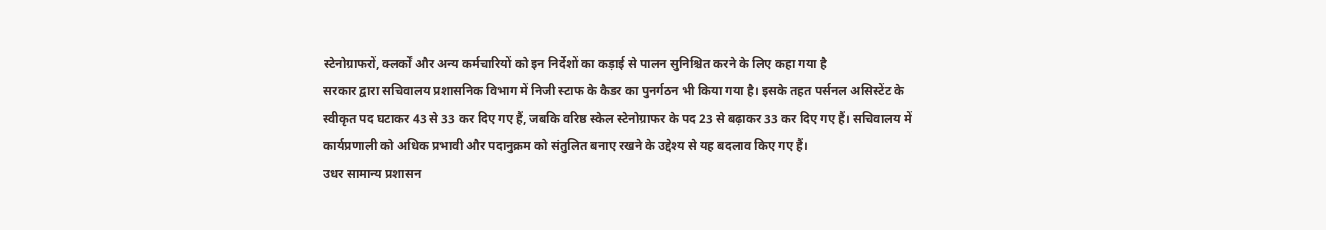स्टेनोग्राफरों, क्लर्कों और अन्य कर्मचारियों को इन निर्देशों का कड़ाई से पालन सुनिश्चित करने के लिए कहा गया है
सरकार द्वारा सचिवालय प्रशासनिक विभाग में निजी स्टाफ के कैडर का पुनर्गठन भी किया गया है। इसके तहत पर्सनल असिस्टेंट के स्वीकृत पद घटाकर 43 से 33 कर दिए गए हैं, जबकि वरिष्ठ स्केल स्टेनोग्राफर के पद 23 से बढ़ाकर 33 कर दिए गए हैं। सचिवालय में कार्यप्रणाली को अधिक प्रभावी और पदानुक्रम को संतुलित बनाए रखने के उद्देश्य से यह बदलाव किए गए हैं।
उधर सामान्य प्रशासन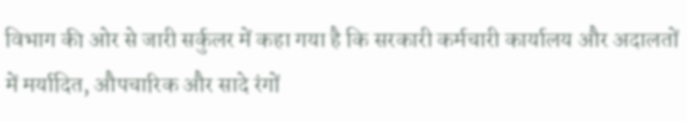विभाग की ओर से जारी सर्कुलर में कहा गया है कि सरकारी कर्मचारी कार्यालय और अदालतों में मर्यादित, औपचारिक और सादे रंगों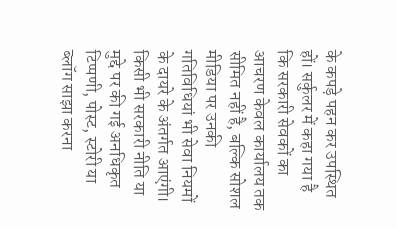के कपड़े पहन कर उपस्थित हों। सर्कुलर में कहा गया है कि सरकारी सेवकों का आचरण केवल कार्यालय तक सीमित नहीं है, बल्कि सोशल मीडिया पर उनकी गतिविधियां भी सेवा नियमों के दायरे के अंतर्गत आएंगी।
किसी भी सरकारी नीति या मुद्दे पर की गई अनधिकृत टिप्पणी, पोस्ट, स्टोरी या ब्लॉग साझा करना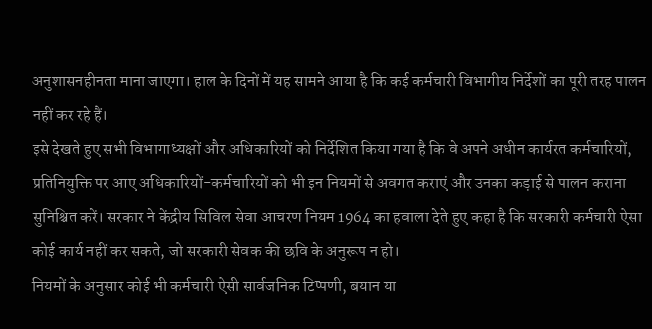अनुशासनहीनता माना जाएगा। हाल के दिनों में यह सामने आया है कि कई कर्मचारी विभागीय निर्देशों का पूरी तरह पालन नहीं कर रहे हैं।
इसे देखते हुए सभी विभागाध्यक्षों और अधिकारियों को निर्देशित किया गया है कि वे अपने अधीन कार्यरत कर्मचारियों, प्रतिनियुक्ति पर आए अधिकारियों-कर्मचारियों को भी इन नियमों से अवगत कराएं और उनका कड़ाई से पालन कराना सुनिश्चित करें। सरकार ने केंद्रीय सिविल सेवा आचरण नियम 1964 का हवाला देते हुए कहा है कि सरकारी कर्मचारी ऐसा कोई कार्य नहीं कर सकते, जो सरकारी सेवक की छवि के अनुरूप न हो।
नियमों के अनुसार कोई भी कर्मचारी ऐसी सार्वजनिक टिप्पणी, बयान या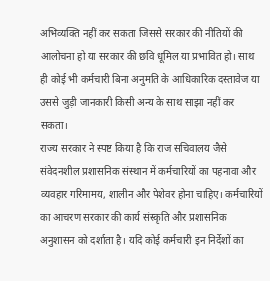अभिव्यक्ति नहीं कर सकता जिससे सरकार की नीतियों की आलोचना हो या सरकार की छवि धूमिल या प्रभावित हो। साथ ही कोई भी कर्मचारी बिना अनुमति के आधिकारिक दस्तावेज या उससे जुड़ी जानकारी किसी अन्य के साथ साझा नहीं कर सकता।
राज्य सरकार ने स्पष्ट किया है कि राज सचिवालय जैसे संवेदनशील प्रशासनिक संस्थान में कर्मचारियों का पहनावा और व्यवहार गरिमामय, शालीन और पेशेवर होना चाहिए। कर्मचारियों का आचरण सरकार की कार्य संस्कृति और प्रशासनिक अनुशासन को दर्शाता है। यदि कोई कर्मचारी इन निर्देशों का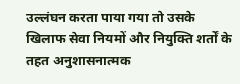उल्लंघन करता पाया गया तो उसके खिलाफ सेवा नियमों और नियुक्ति शर्तों के तहत अनुशासनात्मक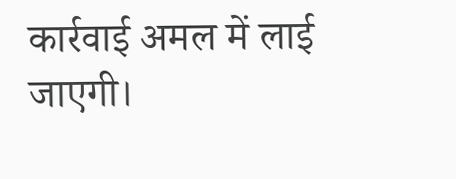कार्रवाई अमल में लाई जाएगी।